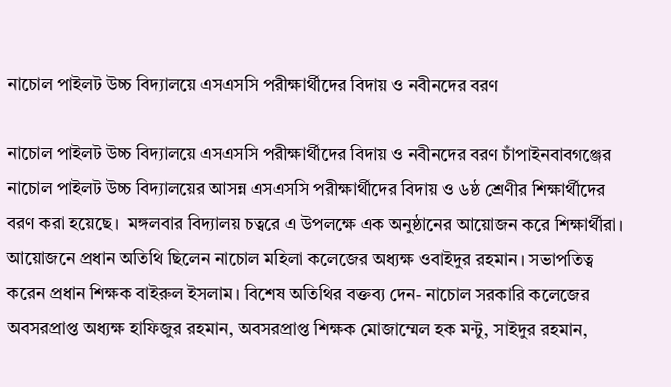নাচোল পাইলট উচ্চ বিদ্যালয়ে এসএসসি পরীক্ষার্থীদের বিদায় ও নবীনদের বরণ

নাচোল পাইলট উচ্চ বিদ্যালয়ে এসএসসি পরীক্ষার্থীদের বিদায় ও নবীনদের বরণ চাঁপাইনবাবগঞ্জের নাচোল পাইলট উচ্চ বিদ্যালয়ের আসন্ন এসএসসি পরীক্ষার্থীদের বিদায় ও ৬ষ্ঠ শ্রেণীর শিক্ষার্থীদের বরণ করা হয়েছে।  মঙ্গলবার বিদ্যালয় চত্বরে এ উপলক্ষে এক অনুষ্ঠানের আয়োজন করে শিক্ষার্থীরা। আয়োজনে প্রধান অতিথি ছিলেন নাচোল মহিলা কলেজের অধ্যক্ষ ওবাইদুর রহমান। সভাপতিত্ব করেন প্রধান শিক্ষক বাইরুল ইসলাম। বিশেষ অতিথির বক্তব্য দেন- নাচোল সরকারি কলেজের অবসরপ্রাপ্ত অধ্যক্ষ হাফিজুর রহমান, অবসরপ্রাপ্ত শিক্ষক মোজাম্মেল হক মন্টু, সাইদুর রহমান,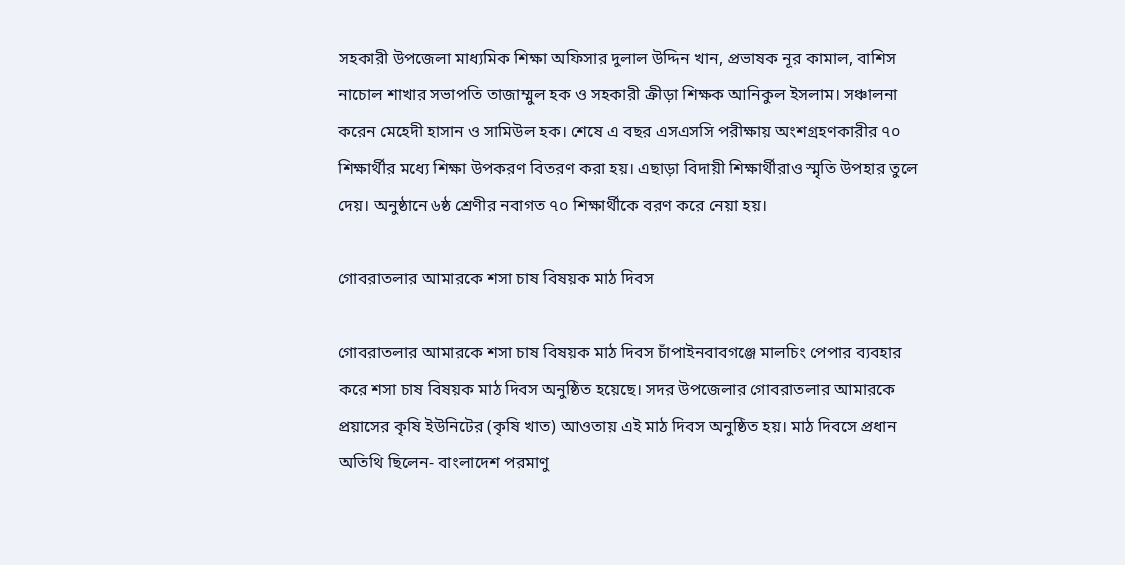সহকারী উপজেলা মাধ্যমিক শিক্ষা অফিসার দুলাল উদ্দিন খান, প্রভাষক নূর কামাল, বাশিস নাচোল শাখার সভাপতি তাজাম্মুল হক ও সহকারী ক্রীড়া শিক্ষক আনিকুল ইসলাম। সঞ্চালনা করেন মেহেদী হাসান ও সামিউল হক। শেষে এ বছর এসএসসি পরীক্ষায় অংশগ্রহণকারীর ৭০ শিক্ষার্থীর মধ্যে শিক্ষা উপকরণ বিতরণ করা হয়। এছাড়া বিদায়ী শিক্ষার্থীরাও স্মৃতি উপহার তুলে দেয়। অনুষ্ঠানে ৬ষ্ঠ শ্রেণীর নবাগত ৭০ শিক্ষার্থীকে বরণ করে নেয়া হয়।

গোবরাতলার আমারকে শসা চাষ বিষয়ক মাঠ দিবস

গোবরাতলার আমারকে শসা চাষ বিষয়ক মাঠ দিবস চাঁপাইনবাবগঞ্জে মালচিং পেপার ব্যবহার করে শসা চাষ বিষয়ক মাঠ দিবস অনুষ্ঠিত হয়েছে। সদর উপজেলার গোবরাতলার আমারকে প্রয়াসের কৃষি ইউনিটের (কৃষি খাত) আওতায় এই মাঠ দিবস অনুষ্ঠিত হয়। মাঠ দিবসে প্রধান অতিথি ছিলেন- বাংলাদেশ পরমাণু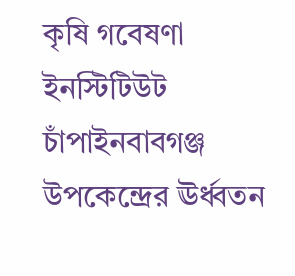কৃষি গবেষণা ইনস্টিটিউট চাঁপাইনবাবগঞ্জ উপকেন্দ্রের ঊর্ধ্বতন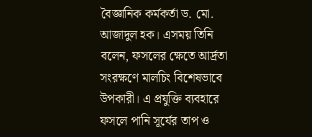বৈজ্ঞানিক কর্মকর্তা ড. মো. আজাদুল হক। এসময় তিনি বলেন, ফসলের ক্ষেতে আর্দ্রতা সংরক্ষণে মালচিং বিশেষভাবে উপকারী। এ প্রযুক্তি ব্যবহারে ফসলে পানি সূর্যের তাপ ও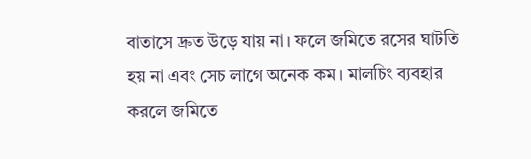বাতাসে দ্রুত উড়ে যায় না। ফলে জমিতে রসের ঘাটতি হয় না এবং সেচ লাগে অনেক কম। মালচিং ব্যবহার করলে জমিতে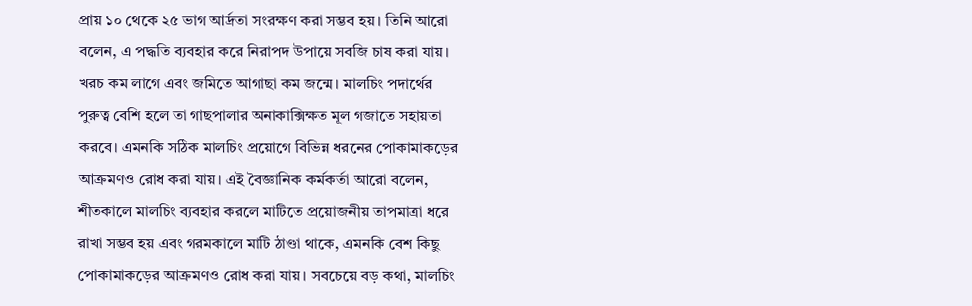প্রায় ১০ থেকে ২৫ ভাগ আর্দ্রতা সংরক্ষণ করা সম্ভব হয়। তিনি আরো বলেন, এ পদ্ধতি ব্যবহার করে নিরাপদ উপায়ে সবজি চাষ করা যায়। খরচ কম লাগে এবং জমিতে আগাছা কম জন্মে। মালচিং পদার্থের পুরুত্ব বেশি হলে তা গাছপালার অনাকাক্সিক্ষত মূল গজাতে সহায়তা করবে। এমনকি সঠিক মালচিং প্রয়োগে বিভিন্ন ধরনের পোকামাকড়ের আক্রমণও রোধ করা যায়। এই বৈজ্ঞানিক কর্মকর্তা আরো বলেন, শীতকালে মালচিং ব্যবহার করলে মাটিতে প্রয়োজনীয় তাপমাত্রা ধরে রাখা সম্ভব হয় এবং গরমকালে মাটি ঠাণ্ডা থাকে, এমনকি বেশ কিছু পোকামাকড়ের আক্রমণও রোধ করা যায়। সবচেয়ে বড় কথা, মালচিং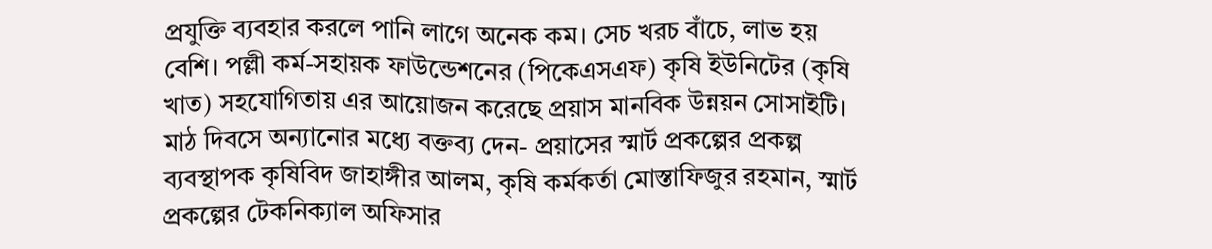প্রযুক্তি ব্যবহার করলে পানি লাগে অনেক কম। সেচ খরচ বাঁচে, লাভ হয় বেশি। পল্লী কর্ম-সহায়ক ফাউন্ডেশনের (পিকেএসএফ) কৃষি ইউনিটের (কৃষি খাত) সহযোগিতায় এর আয়োজন করেছে প্রয়াস মানবিক উন্নয়ন সোসাইটি। মাঠ দিবসে অন্যানোর মধ্যে বক্তব্য দেন- প্রয়াসের স্মার্ট প্রকল্পের প্রকল্প ব্যবস্থাপক কৃষিবিদ জাহাঙ্গীর আলম, কৃষি কর্মকর্তা মোস্তাফিজুর রহমান, স্মার্ট প্রকল্পের টেকনিক্যাল অফিসার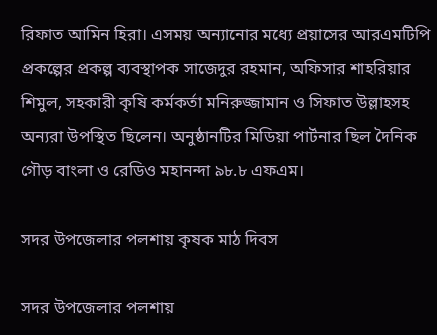রিফাত আমিন হিরা। এসময় অন্যানোর মধ্যে প্রয়াসের আরএমটিপি প্রকল্পের প্রকল্প ব্যবস্থাপক সাজেদুর রহমান, অফিসার শাহরিয়ার শিমুল, সহকারী কৃষি কর্মকর্তা মনিরুজ্জামান ও সিফাত উল্লাহসহ অন্যরা উপস্থিত ছিলেন। অনুষ্ঠানটির মিডিয়া পার্টনার ছিল দৈনিক গৌড় বাংলা ও রেডিও মহানন্দা ৯৮.৮ এফএম।

সদর উপজেলার পলশায় কৃষক মাঠ দিবস

সদর উপজেলার পলশায়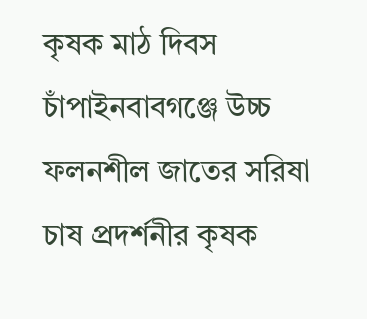কৃষক মাঠ দিবস চাঁপাইনবাবগঞ্জে উচ্চ ফলনশীল জাতের সরিষা চাষ প্রদর্শনীর কৃষক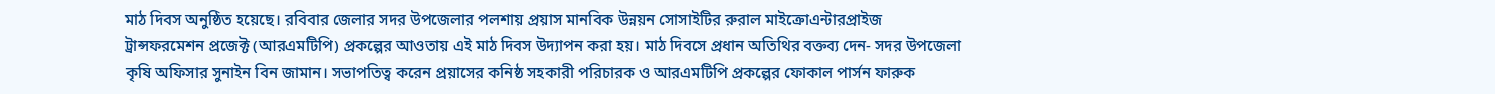মাঠ দিবস অনুষ্ঠিত হয়েছে। রবিবার জেলার সদর উপজেলার পলশায় প্রয়াস মানবিক উন্নয়ন সোসাইটির রুরাল মাইক্রোএন্টারপ্রাইজ ট্রান্সফরমেশন প্রজেক্ট (আরএমটিপি) প্রকল্পের আওতায় এই মাঠ দিবস উদ্যাপন করা হয়। মাঠ দিবসে প্রধান অতিথির বক্তব্য দেন- সদর উপজেলা কৃষি অফিসার সুনাইন বিন জামান। সভাপতিত্ব করেন প্রয়াসের কনিষ্ঠ সহকারী পরিচারক ও আরএমটিপি প্রকল্পের ফোকাল পার্সন ফারুক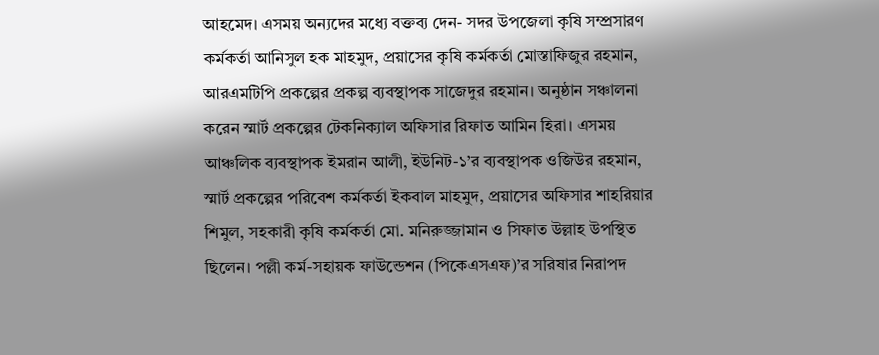আহমেদ। এসময় অন্যদের মধ্যে বক্তব্য দেন- সদর উপজেলা কৃষি সম্প্রসারণ কর্মকর্তা আনিসুল হক মাহমুদ, প্রয়াসের কৃষি কর্মকর্তা মোস্তাফিজুর রহমান, আরএমটিপি প্রকল্পের প্রকল্প ব্যবস্থাপক সাজেদুর রহমান। অনুষ্ঠান সঞ্চালনা করেন স্মার্ট প্রকল্পের টেকনিক্যাল অফিসার রিফাত আমিন হিরা। এসময় আঞ্চলিক ব্যবস্থাপক ইমরান আলী, ইউনিট-১’র ব্যবস্থাপক ওজিউর রহমান, স্মার্ট প্রকল্পের পরিবেশ কর্মকর্তা ইকবাল মাহমুদ, প্রয়াসের অফিসার শাহরিয়ার শিমুল, সহকারী কৃষি কর্মকর্তা মো. মনিরুজ্জামান ও সিফাত উল্লাহ উপস্থিত ছিলেন। পল্লী কর্ম-সহায়ক ফাউন্ডেশন (পিকেএসএফ)’র সরিষার নিরাপদ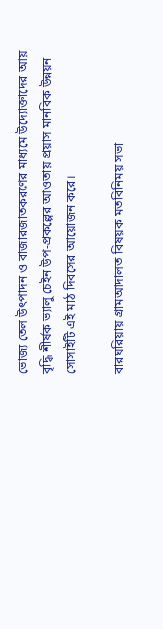ভোজ্য তেল উৎপাদন ও বাজারজাতকরণের মাধ্যমে উদ্যোক্তাদের আয় বৃদ্ধি শীর্ষক ভ্যালু চেইন উপ-প্রকল্পের আওতায় প্রয়াস মানবিক উন্নয়ন সোসাইটি এই মাঠ দিবসের আয়োজন করে।

বারঘরিয়ায় গ্রামআদালত বিষয়ক মতবিনিময় সভা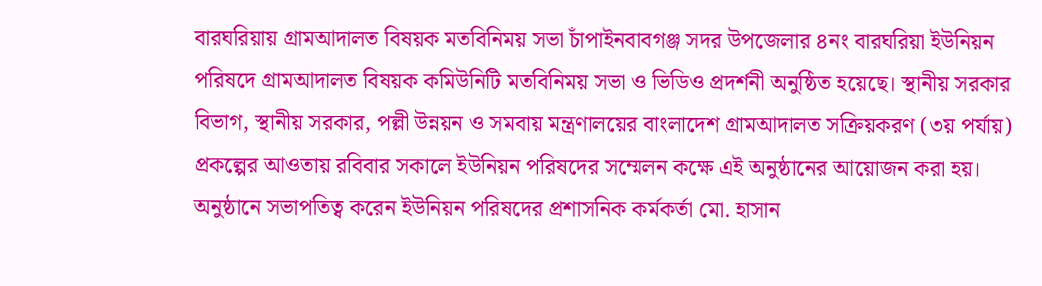বারঘরিয়ায় গ্রামআদালত বিষয়ক মতবিনিময় সভা চাঁপাইনবাবগঞ্জ সদর উপজেলার ৪নং বারঘরিয়া ইউনিয়ন পরিষদে গ্রামআদালত বিষয়ক কমিউনিটি মতবিনিময় সভা ও ভিডিও প্রদর্শনী অনুষ্ঠিত হয়েছে। স্থানীয় সরকার বিভাগ, স্থানীয় সরকার, পল্লী উন্নয়ন ও সমবায় মন্ত্রণালয়ের বাংলাদেশ গ্রামআদালত সক্রিয়করণ (৩য় পর্যায়) প্রকল্পের আওতায় রবিবার সকালে ইউনিয়ন পরিষদের সম্মেলন কক্ষে এই অনুষ্ঠানের আয়োজন করা হয়। অনুষ্ঠানে সভাপতিত্ব করেন ইউনিয়ন পরিষদের প্রশাসনিক কর্মকর্তা মো. হাসান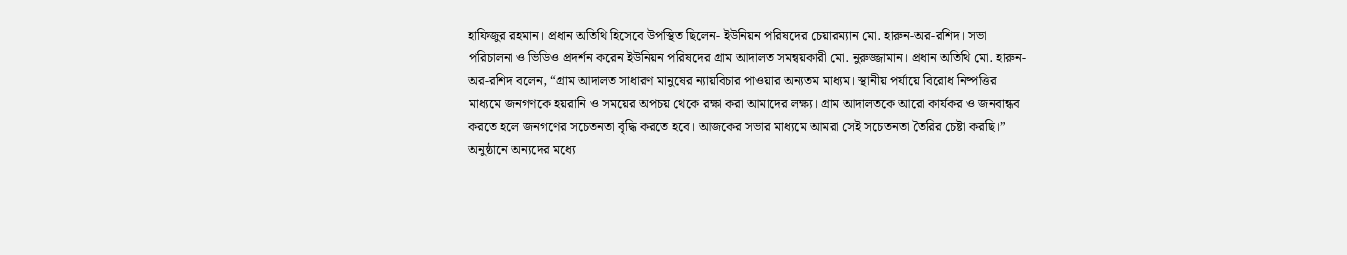হাফিজুর রহমান। প্রধান অতিথি হিসেবে উপস্থিত ছিলেন- ইউনিয়ন পরিষদের চেয়ারম্যান মো. হারুন-অর-রশিদ। সভা পরিচালনা ও ভিডিও প্রদর্শন করেন ইউনিয়ন পরিষদের গ্রাম আদালত সমন্বয়কারী মো. নুরুজ্জামান। প্রধান অতিথি মো. হারুন-অর-রশিদ বলেন, “গ্রাম আদালত সাধারণ মানুষের ন্যায়বিচার পাওয়ার অন্যতম মাধ্যম। স্থানীয় পর্যায়ে বিরোধ নিষ্পত্তির মাধ্যমে জনগণকে হয়রানি ও সময়ের অপচয় থেকে রক্ষা করা আমাদের লক্ষ্য। গ্রাম আদালতকে আরো কার্যকর ও জনবান্ধব করতে হলে জনগণের সচেতনতা বৃদ্ধি করতে হবে। আজকের সভার মাধ্যমে আমরা সেই সচেতনতা তৈরির চেষ্টা করছি।” অনুষ্ঠানে অন্যদের মধ্যে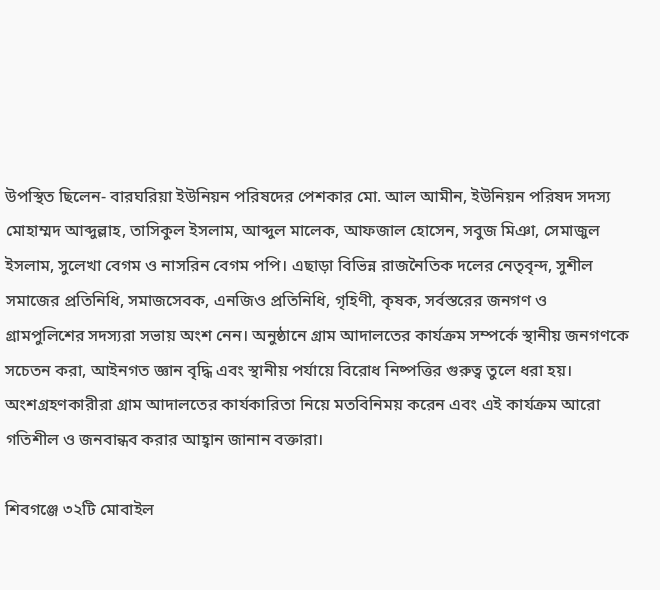উপস্থিত ছিলেন- বারঘরিয়া ইউনিয়ন পরিষদের পেশকার মো. আল আমীন, ইউনিয়ন পরিষদ সদস্য মোহাম্মদ আব্দুল্লাহ, তাসিকুল ইসলাম, আব্দুল মালেক, আফজাল হোসেন, সবুজ মিঞা, সেমাজুল ইসলাম, সুলেখা বেগম ও নাসরিন বেগম পপি। এছাড়া বিভিন্ন রাজনৈতিক দলের নেতৃবৃন্দ, সুশীল সমাজের প্রতিনিধি, সমাজসেবক, এনজিও প্রতিনিধি, গৃহিণী, কৃষক, সর্বস্তরের জনগণ ও গ্রামপুলিশের সদস্যরা সভায় অংশ নেন। অনুষ্ঠানে গ্রাম আদালতের কার্যক্রম সম্পর্কে স্থানীয় জনগণকে সচেতন করা, আইনগত জ্ঞান বৃদ্ধি এবং স্থানীয় পর্যায়ে বিরোধ নিষ্পত্তির গুরুত্ব তুলে ধরা হয়। অংশগ্রহণকারীরা গ্রাম আদালতের কার্যকারিতা নিয়ে মতবিনিময় করেন এবং এই কার্যক্রম আরো গতিশীল ও জনবান্ধব করার আহ্বান জানান বক্তারা।

শিবগঞ্জে ৩২টি মোবাইল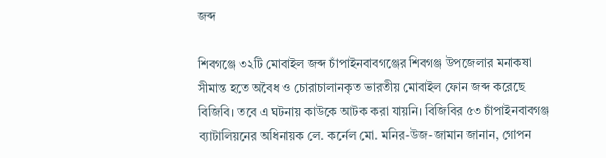জব্দ

শিবগঞ্জে ৩২টি মোবাইল জব্দ চাঁপাইনবাবগঞ্জের শিবগঞ্জ উপজেলার মনাকষা সীমান্ত হতে অবৈধ ও চোরাচালানকৃত ভারতীয় মোবাইল ফোন জব্দ করেছে বিজিবি। তবে এ ঘটনায় কাউকে আটক করা যায়নি। বিজিবির ৫৩ চাঁপাইনবাবগঞ্জ ব্যাটালিয়নের অধিনায়ক লে. কর্নেল মো. মনির-উজ-জামান জানান, গোপন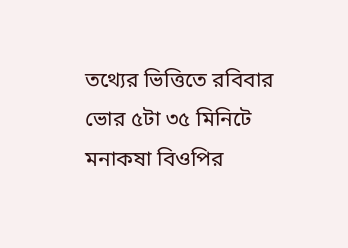তথ্যের ভিত্তিতে রবিবার ভোর ৫টা ৩৫ মিনিটে মনাকষা বিওপির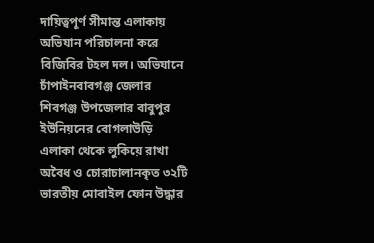দায়িত্বপূর্ণ সীমান্ত এলাকায় অভিযান পরিচালনা করে বিজিবির টহল দল। অভিযানে চাঁপাইনবাবগঞ্জ জেলার শিবগঞ্জ উপজেলার বাবুপুর ইউনিয়নের বোগলাউড়ি এলাকা থেকে লুকিয়ে রাখা অবৈধ ও চোরাচালানকৃত ৩২টি ভারতীয় মোবাইল ফোন উদ্ধার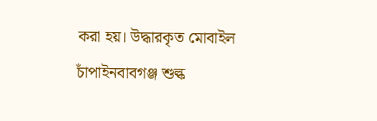করা হয়। উদ্ধারকৃত মোবাইল চাঁপাইনবাবগঞ্জ শুল্ক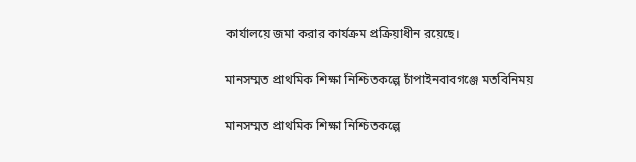কার্যালয়ে জমা করার কার্যক্রম প্রক্রিয়াধীন রয়েছে।

মানসম্মত প্রাথমিক শিক্ষা নিশ্চিতকল্পে চাঁপাইনবাবগঞ্জে মতবিনিময়

মানসম্মত প্রাথমিক শিক্ষা নিশ্চিতকল্পে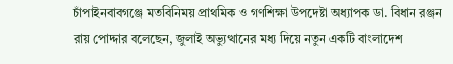চাঁপাইনবাবগঞ্জে মতবিনিময় প্রাথমিক ও গণশিক্ষা উপদেষ্টা অধ্যাপক ডা. বিধান রঞ্জন রায় পোদ্দার বলেছেন, জুলাই অভ্যুত্থানের মধ্য দিয়ে নতুন একটি বাংলাদেশ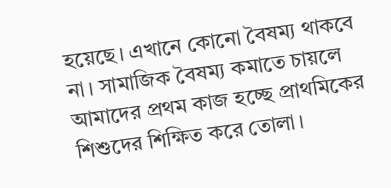হয়েছে। এখানে কোনো বৈষম্য থাকবে না। সামাজিক বৈষম্য কমাতে চায়লে আমাদের প্রথম কাজ হচ্ছে প্রাথমিকের শিশুদের শিক্ষিত করে তোলা।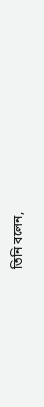তিনি বলেন,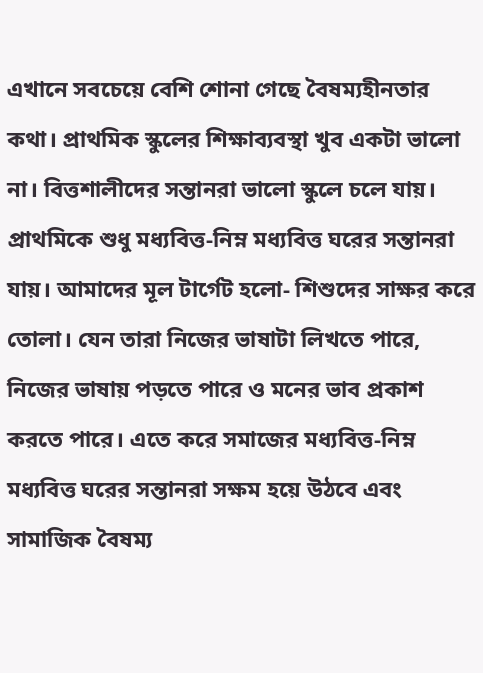এখানে সবচেয়ে বেশি শোনা গেছে বৈষম্যহীনতার কথা। প্রাথমিক স্কুলের শিক্ষাব্যবস্থা খুব একটা ভালো না। বিত্তশালীদের সন্তানরা ভালো স্কুলে চলে যায়। প্রাথমিকে শুধু মধ্যবিত্ত-নিম্ন মধ্যবিত্ত ঘরের সন্তানরা যায়। আমাদের মূল টার্গেট হলো- শিশুদের সাক্ষর করে তোলা। যেন তারা নিজের ভাষাটা লিখতে পারে, নিজের ভাষায় পড়তে পারে ও মনের ভাব প্রকাশ করতে পারে। এতে করে সমাজের মধ্যবিত্ত-নিম্ন মধ্যবিত্ত ঘরের সন্তানরা সক্ষম হয়ে উঠবে এবং সামাজিক বৈষম্য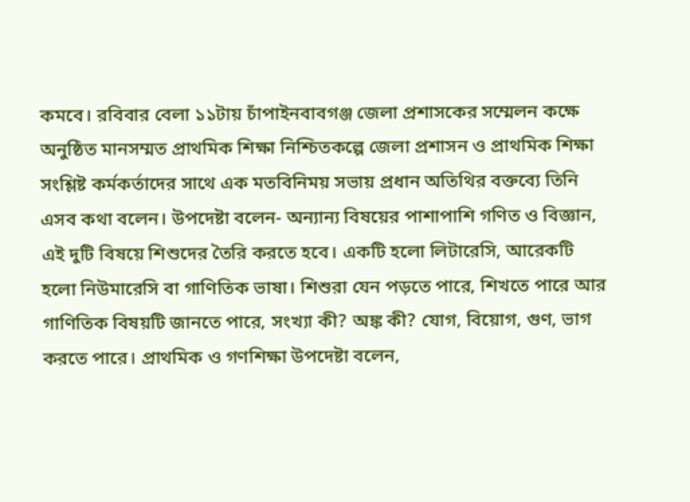কমবে। রবিবার বেলা ১১টায় চাঁপাইনবাবগঞ্জ জেলা প্রশাসকের সম্মেলন কক্ষে অনুষ্ঠিত মানসম্মত প্রাথমিক শিক্ষা নিশ্চিতকল্পে জেলা প্রশাসন ও প্রাথমিক শিক্ষা সংশ্লিষ্ট কর্মকর্তাদের সাথে এক মতবিনিময় সভায় প্রধান অতিথির বক্তব্যে তিনি এসব কথা বলেন। উপদেষ্টা বলেন- অন্যান্য বিষয়ের পাশাপাশি গণিত ও বিজ্ঞান, এই দুটি বিষয়ে শিশুদের তৈরি করতে হবে। একটি হলো লিটারেসি, আরেকটি হলো নিউমারেসি বা গাণিতিক ভাষা। শিশুরা যেন পড়তে পারে, শিখতে পারে আর গাণিতিক বিষয়টি জানতে পারে, সংখ্যা কী? অঙ্ক কী? যোগ, বিয়োগ, গুণ, ভাগ করতে পারে। প্রাথমিক ও গণশিক্ষা উপদেষ্টা বলেন,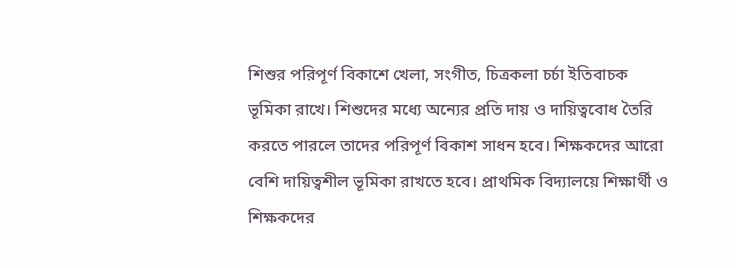শিশুর পরিপূর্ণ বিকাশে খেলা, সংগীত, চিত্রকলা চর্চা ইতিবাচক ভূমিকা রাখে। শিশুদের মধ্যে অন্যের প্রতি দায় ও দায়িত্ববোধ তৈরি করতে পারলে তাদের পরিপূর্ণ বিকাশ সাধন হবে। শিক্ষকদের আরো বেশি দায়িত্বশীল ভূমিকা রাখতে হবে। প্রাথমিক বিদ্যালয়ে শিক্ষার্থী ও শিক্ষকদের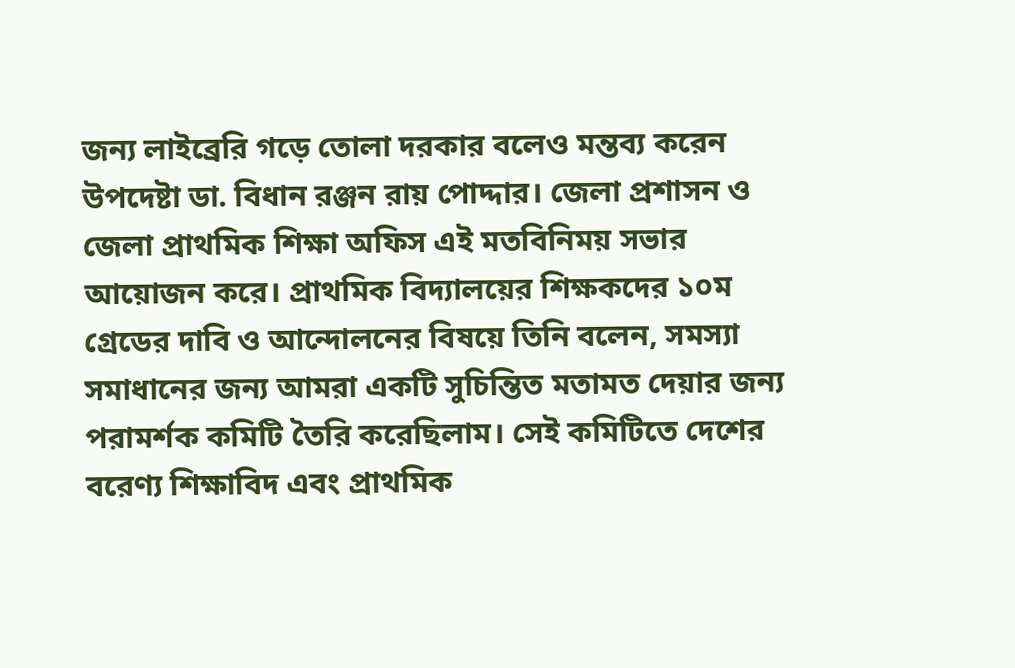জন্য লাইব্রেরি গড়ে তোলা দরকার বলেও মন্তব্য করেন উপদেষ্টা ডা. বিধান রঞ্জন রায় পোদ্দার। জেলা প্রশাসন ও জেলা প্রাথমিক শিক্ষা অফিস এই মতবিনিময় সভার আয়োজন করে। প্রাথমিক বিদ্যালয়ের শিক্ষকদের ১০ম গ্রেডের দাবি ও আন্দোলনের বিষয়ে তিনি বলেন, সমস্যা সমাধানের জন্য আমরা একটি সুচিন্তিত মতামত দেয়ার জন্য পরামর্শক কমিটি তৈরি করেছিলাম। সেই কমিটিতে দেশের বরেণ্য শিক্ষাবিদ এবং প্রাথমিক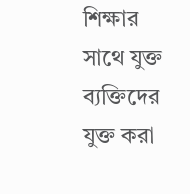শিক্ষার সাথে যুক্ত ব্যক্তিদের যুক্ত করা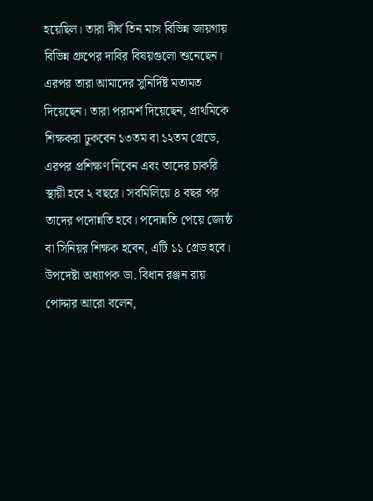হয়েছিল। তারা দীর্ঘ তিন মাস বিভিন্ন জায়গায় বিভিন্ন গ্রুপের দাবির বিষয়গুলো শুনেছেন। এরপর তারা আমাদের সুনির্দিষ্ট মতামত দিয়েছেন। তারা পরামর্শ দিয়েছেন, প্রাথমিকে শিক্ষকরা ঢুকবেন ১৩তম বা ১২তম গ্রেডে, এরপর প্রশিক্ষণ নিবেন এবং তাদের চাকরি স্থায়ী হবে ২ বছরে। সবমিলিয়ে ৪ বছর পর তাদের পদোন্নতি হবে। পদোন্নতি পেয়ে জ্যেষ্ঠ বা সিনিয়র শিক্ষক হবেন, এটি ১১ গ্রেড হবে। উপদেষ্টা অধ্যাপক ডা. বিধান রঞ্জন রায় পোদ্দার আরো বলেন,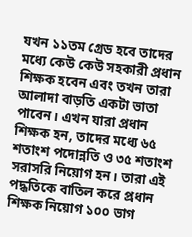যখন ১১তম গ্রেড হবে তাদের মধ্যে কেউ কেউ সহকারী প্রধান শিক্ষক হবেন এবং তখন তারা আলাদা বাড়তি একটা ভাতা পাবেন। এখন যারা প্রধান শিক্ষক হন, তাদের মধ্যে ৬৫ শতাংশ পদোন্নতি ও ৩৫ শতাংশ সরাসরি নিয়োগ হন। তারা এই পদ্ধতিকে বাতিল করে প্রধান শিক্ষক নিয়োগ ১০০ ভাগ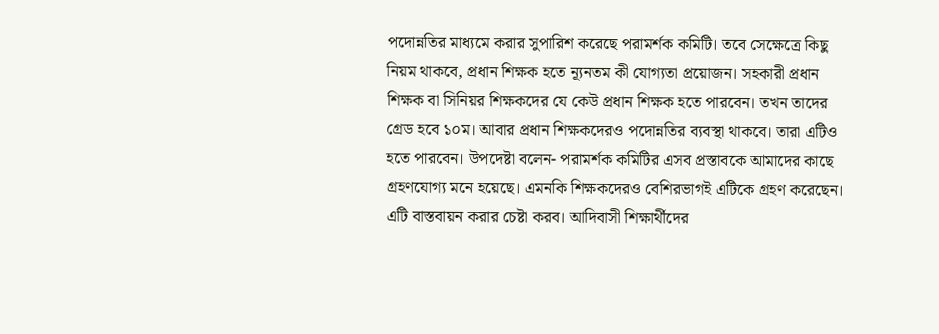পদোন্নতির মাধ্যমে করার সুপারিশ করেছে পরামর্শক কমিটি। তবে সেক্ষেত্রে কিছু নিয়ম থাকবে, প্রধান শিক্ষক হতে ন্যূনতম কী যোগ্যতা প্রয়োজন। সহকারী প্রধান শিক্ষক বা সিনিয়র শিক্ষকদের যে কেউ প্রধান শিক্ষক হতে পারবেন। তখন তাদের গ্রেড হবে ১০ম। আবার প্রধান শিক্ষকদেরও পদোন্নতির ব্যবস্থা থাকবে। তারা এটিও হতে পারবেন। উপদেষ্টা বলেন- পরামর্শক কমিটির এসব প্রস্তাবকে আমাদের কাছে গ্রহণযোগ্য মনে হয়েছে। এমনকি শিক্ষকদেরও বেশিরভাগই এটিকে গ্রহণ করেছেন। এটি বাস্তবায়ন করার চেষ্টা করব। আদিবাসী শিক্ষার্থীদের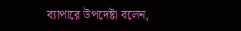ব্যাপারে উপদেষ্টা বলেন,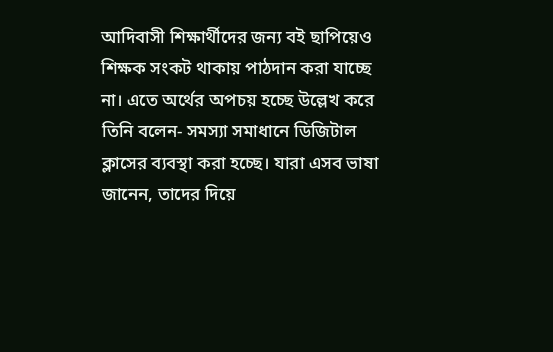আদিবাসী শিক্ষার্থীদের জন্য বই ছাপিয়েও শিক্ষক সংকট থাকায় পাঠদান করা যাচ্ছে না। এতে অর্থের অপচয় হচ্ছে উল্লেখ করে তিনি বলেন- সমস্যা সমাধানে ডিজিটাল ক্লাসের ব্যবস্থা করা হচ্ছে। যারা এসব ভাষা জানেন, তাদের দিয়ে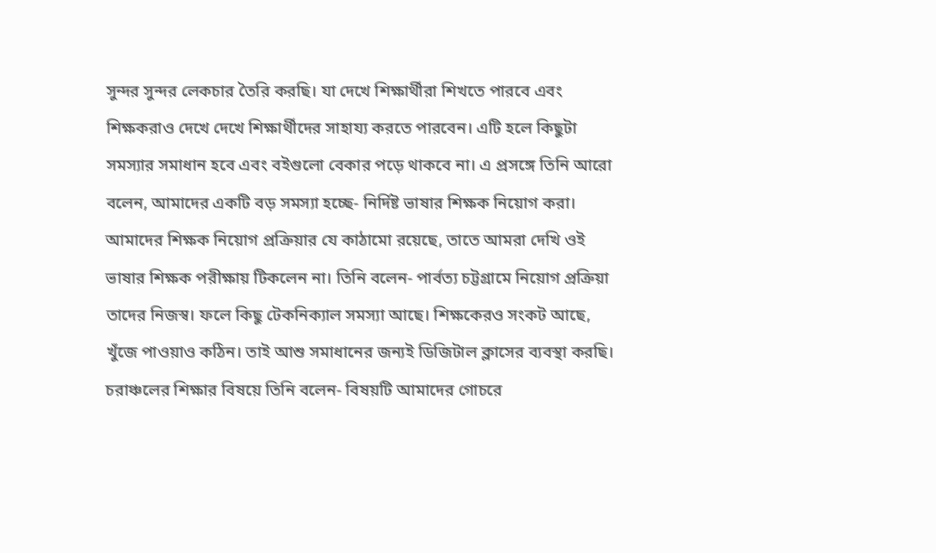সুন্দর সুন্দর লেকচার তৈরি করছি। যা দেখে শিক্ষার্থীরা শিখতে পারবে এবং শিক্ষকরাও দেখে দেখে শিক্ষার্থীদের সাহায্য করতে পারবেন। এটি হলে কিছুটা সমস্যার সমাধান হবে এবং বইগুলো বেকার পড়ে থাকবে না। এ প্রসঙ্গে তিনি আরো বলেন, আমাদের একটি বড় সমস্যা হচ্ছে- নির্দিষ্ট ভাষার শিক্ষক নিয়োগ করা। আমাদের শিক্ষক নিয়োগ প্রক্রিয়ার যে কাঠামো রয়েছে, তাতে আমরা দেখি ওই ভাষার শিক্ষক পরীক্ষায় টিকলেন না। তিনি বলেন- পার্বত্য চট্টগ্রামে নিয়োগ প্রক্রিয়া তাদের নিজস্ব। ফলে কিছু টেকনিক্যাল সমস্যা আছে। শিক্ষকেরও সংকট আছে, খুঁজে পাওয়াও কঠিন। তাই আশু সমাধানের জন্যই ডিজিটাল ক্লাসের ব্যবস্থা করছি। চরাঞ্চলের শিক্ষার বিষয়ে তিনি বলেন- বিষয়টি আমাদের গোচরে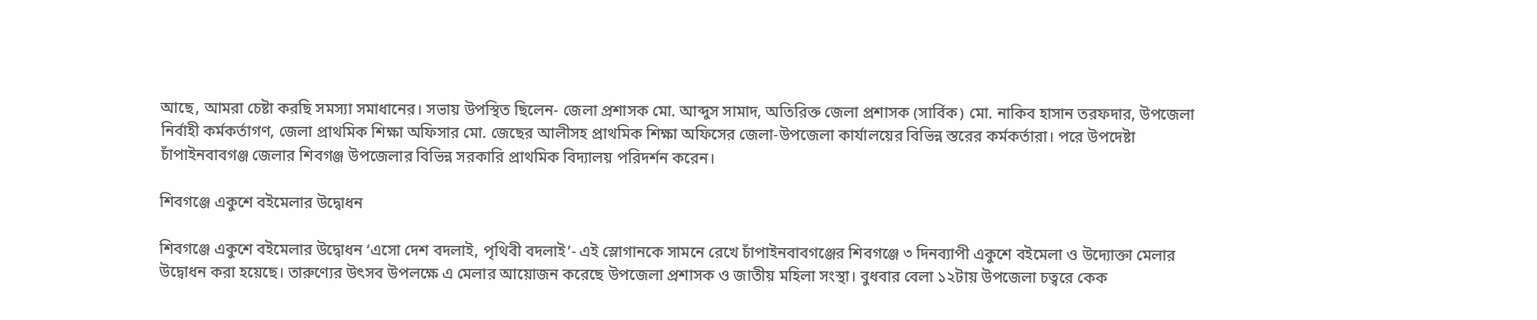আছে, আমরা চেষ্টা করছি সমস্যা সমাধানের। সভায় উপস্থিত ছিলেন- জেলা প্রশাসক মো. আব্দুস সামাদ, অতিরিক্ত জেলা প্রশাসক (সার্বিক) মো. নাকিব হাসান তরফদার, উপজেলা নির্বাহী কর্মকর্তাগণ, জেলা প্রাথমিক শিক্ষা অফিসার মো. জেছের আলীসহ প্রাথমিক শিক্ষা অফিসের জেলা-উপজেলা কার্যালয়ের বিভিন্ন স্তরের কর্মকর্তারা। পরে উপদেষ্টা চাঁপাইনবাবগঞ্জ জেলার শিবগঞ্জ উপজেলার বিভিন্ন সরকারি প্রাথমিক বিদ্যালয় পরিদর্শন করেন।

শিবগঞ্জে একুশে বইমেলার উদ্বোধন

শিবগঞ্জে একুশে বইমেলার উদ্বোধন ‘এসো দেশ বদলাই, পৃথিবী বদলাই’- এই স্লোগানকে সামনে রেখে চাঁপাইনবাবগঞ্জের শিবগঞ্জে ৩ দিনব্যাপী একুশে বইমেলা ও উদ্যোক্তা মেলার উদ্বোধন করা হয়েছে। তারুণ্যের উৎসব উপলক্ষে এ মেলার আয়োজন করেছে উপজেলা প্রশাসক ও জাতীয় মহিলা সংস্থা। বুধবার বেলা ১২টায় উপজেলা চত্বরে কেক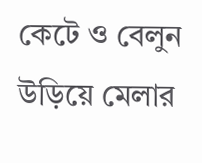কেটে ও বেলুন উড়িয়ে মেলার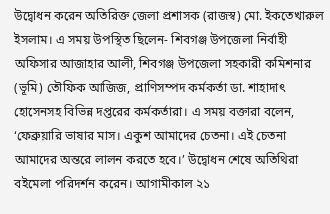উদ্বোধন করেন অতিরিক্ত জেলা প্রশাসক (রাজস্ব) মো. ইকতেখারুল ইসলাম। এ সময় উপস্থিত ছিলেন- শিবগঞ্জ উপজেলা নির্বাহী অফিসার আজাহার আলী, শিবগঞ্জ উপজেলা সহকারী কমিশনার (ভূমি) তৌফিক আজিজ, প্রাণিসম্পদ কর্মকর্তা ডা. শাহাদাৎ হোসেনসহ বিভিন্ন দপ্তরের কর্মকর্তারা। এ সময় বক্তারা বলেন, ‘ফেব্রুয়ারি ভাষার মাস। একুশ আমাদের চেতনা। এই চেতনা আমাদের অন্তরে লালন করতে হবে।’ উদ্বোধন শেষে অতিথিরা বইমেলা পরিদর্শন করেন। আগামীকাল ২১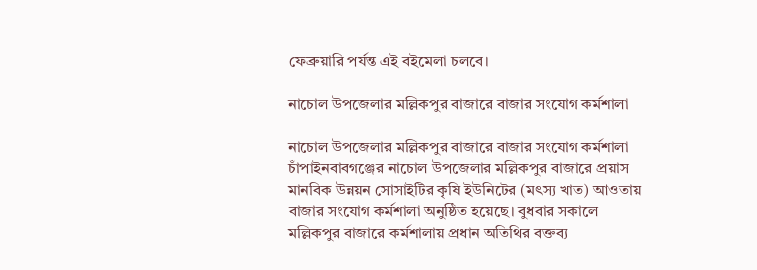ফেব্রুয়ারি পর্যন্ত এই বইমেলা চলবে।

নাচোল উপজেলার মল্লিকপুর বাজারে বাজার সংযোগ কর্মশালা

নাচোল উপজেলার মল্লিকপুর বাজারে বাজার সংযোগ কর্মশালা চাঁপাইনবাবগঞ্জের নাচোল উপজেলার মল্লিকপুর বাজারে প্রয়াস মানবিক উন্নয়ন সোসাইটির কৃষি ইউনিটের (মৎস্য খাত) আওতায় বাজার সংযোগ কর্মশালা অনুষ্ঠিত হয়েছে। বুধবার সকালে মল্লিকপুর বাজারে কর্মশালায় প্রধান অতিথির বক্তব্য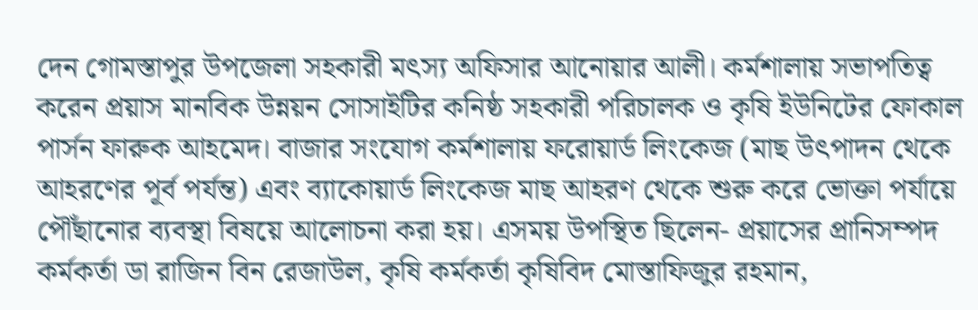দেন গোমস্তাপুর উপজেলা সহকারী মৎস্য অফিসার আনোয়ার আলী। কর্মশালায় সভাপতিত্ব করেন প্রয়াস মানবিক উন্নয়ন সোসাইটির কনিষ্ঠ সহকারী পরিচালক ও কৃষি ইউনিটের ফোকাল পার্সন ফারুক আহমেদ। বাজার সংযোগ কর্মশালায় ফরোয়ার্ড লিংকেজ (মাছ উৎপাদন থেকে আহরণের পূর্ব পর্যন্ত) এবং ব্যাকোয়ার্ড লিংকেজ মাছ আহরণ থেকে শুরু করে ভোক্তা পর্যায়ে পৌঁছানোর ব্যবস্থা বিষয়ে আলোচনা করা হয়। এসময় উপস্থিত ছিলেন- প্রয়াসের প্রানিসম্পদ কর্মকর্তা ডা রাজিন বিন রেজাউল, কৃষি কর্মকর্তা কৃষিবিদ মোস্তাফিজুর রহমান,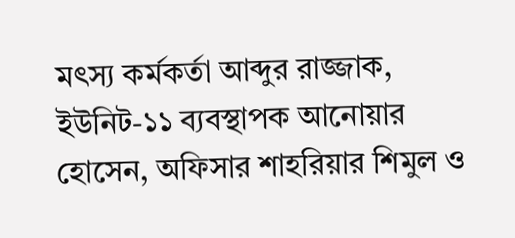মৎস্য কর্মকর্তা আব্দুর রাজ্জাক, ইউনিট-১১ ব্যবস্থাপক আনোয়ার হোসেন, অফিসার শাহরিয়ার শিমুল ও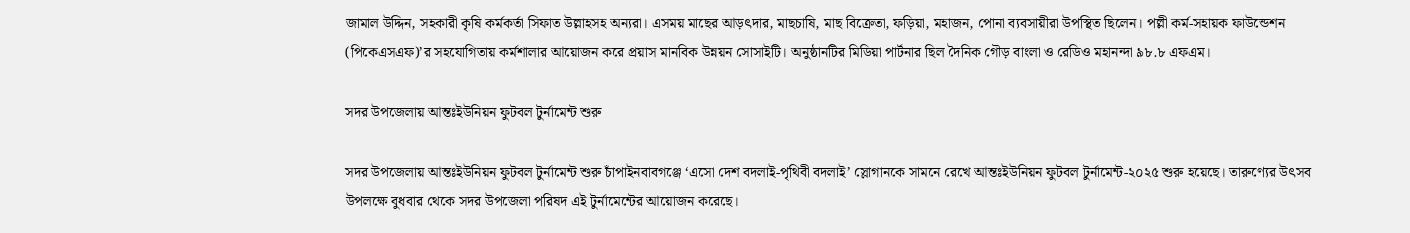জামাল উদ্দিন, সহকারী কৃষি কর্মকর্তা সিফাত উল্লাহসহ অন্যরা। এসময় মাছের আড়ৎদার, মাছচাষি, মাছ বিক্রেতা, ফড়িয়া, মহাজন, পোনা ব্যবসায়ীরা উপস্থিত ছিলেন। পল্লী কর্ম-সহায়ক ফাউন্ডেশন (পিকেএসএফ)’র সহযোগিতায় কর্মশালার আয়োজন করে প্রয়াস মানবিক উন্নয়ন সোসাইটি। অনুষ্ঠানটির মিডিয়া পার্টনার ছিল দৈনিক গৌড় বাংলা ও রেডিও মহানন্দা ৯৮.৮ এফএম।

সদর উপজেলায় আন্তঃইউনিয়ন ফুটবল টুর্নামেন্ট শুরু

সদর উপজেলায় আন্তঃইউনিয়ন ফুটবল টুর্নামেন্ট শুরু চাঁপাইনবাবগঞ্জে ‘এসো দেশ বদলাই-পৃথিবী বদলাই’ স্লোগানকে সামনে রেখে আন্তঃইউনিয়ন ফুটবল টুর্নামেন্ট-২০২৫ শুরু হয়েছে। তারুণ্যের উৎসব উপলক্ষে বুধবার থেকে সদর উপজেলা পরিষদ এই টুর্নামেন্টের আয়োজন করেছে।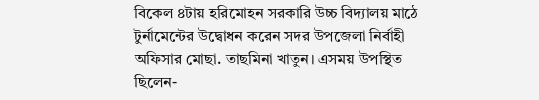বিকেল ৪টায় হরিমোহন সরকারি উচ্চ বিদ্যালয় মাঠে টুর্নামেন্টের উদ্বোধন করেন সদর উপজেলা নির্বাহী অফিসার মোছা. তাছমিনা খাতুন। এসময় উপস্থিত ছিলেন-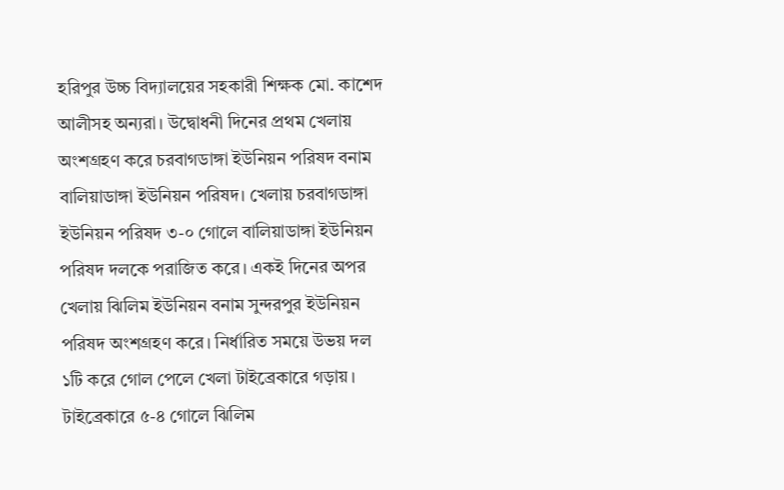হরিপুর উচ্চ বিদ্যালয়ের সহকারী শিক্ষক মো. কাশেদ আলীসহ অন্যরা। উদ্বোধনী দিনের প্রথম খেলায় অংশগ্রহণ করে চরবাগডাঙ্গা ইউনিয়ন পরিষদ বনাম বালিয়াডাঙ্গা ইউনিয়ন পরিষদ। খেলায় চরবাগডাঙ্গা ইউনিয়ন পরিষদ ৩-০ গোলে বালিয়াডাঙ্গা ইউনিয়ন পরিষদ দলকে পরাজিত করে। একই দিনের অপর খেলায় ঝিলিম ইউনিয়ন বনাম সুন্দরপুর ইউনিয়ন পরিষদ অংশগ্রহণ করে। নির্ধারিত সময়ে উভয় দল ১টি করে গোল পেলে খেলা টাইব্রেকারে গড়ায়। টাইব্রেকারে ৫-৪ গোলে ঝিলিম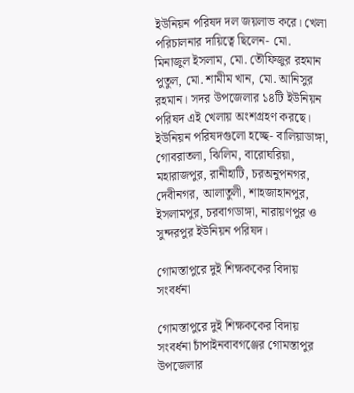ইউনিয়ন পরিষদ দল জয়লাভ করে। খেলা পরিচালনার দায়িত্বে ছিলেন- মো. মিনাজুল ইসলাম, মো. তৌফিজুর রহমান পুতুল, মো. শামীম খান, মো. আনিসুর রহমান। সদর উপজেলার ১৪টি ইউনিয়ন পরিষদ এই খেলায় অংশগ্রহণ করছে। ইউনিয়ন পরিষদগুলো হচ্ছে- বালিয়াডাঙ্গা, গোবরাতলা, ঝিলিম, বারোঘরিয়া, মহারাজপুর, রানীহাটি, চরঅনুপনগর, দেবীনগর, আলাতুলী, শাহজাহানপুর, ইসলামপুর, চরবাগডাঙ্গা, নারায়ণপুর ও সুন্দরপুর ইউনিয়ন পরিষদ।

গোমস্তাপুরে দুই শিক্ষককের বিদায় সংবর্ধনা

গোমস্তাপুরে দুই শিক্ষককের বিদায় সংবর্ধনা চাঁপাইনবাবগঞ্জের গোমস্তাপুর উপজেলার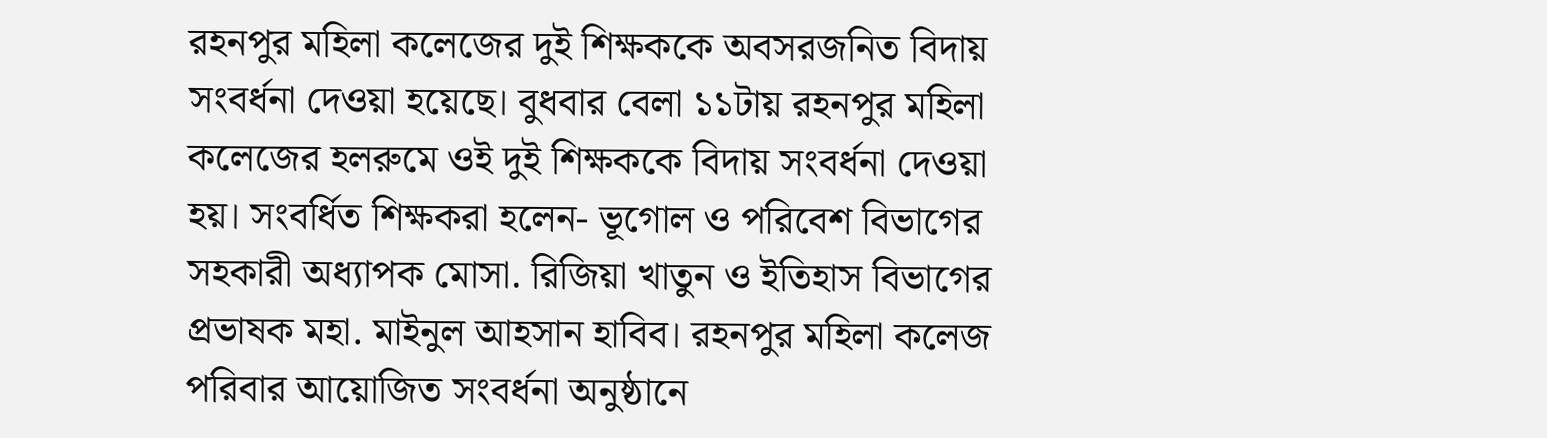রহনপুর মহিলা কলেজের দুই শিক্ষককে অবসরজনিত বিদায় সংবর্ধনা দেওয়া হয়েছে। বুধবার বেলা ১১টায় রহনপুর মহিলা কলেজের হলরুমে ওই দুই শিক্ষককে বিদায় সংবর্ধনা দেওয়া হয়। সংবর্ধিত শিক্ষকরা হলেন- ভূগোল ও পরিবেশ বিভাগের সহকারী অধ্যাপক মোসা. রিজিয়া খাতুন ও ইতিহাস বিভাগের প্রভাষক মহা. মাইনুল আহসান হাবিব। রহনপুর মহিলা কলেজ পরিবার আয়োজিত সংবর্ধনা অনুষ্ঠানে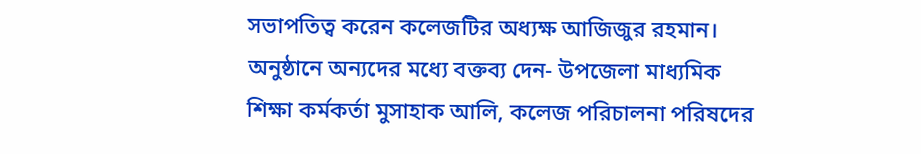সভাপতিত্ব করেন কলেজটির অধ্যক্ষ আজিজুর রহমান। অনুষ্ঠানে অন্যদের মধ্যে বক্তব্য দেন- উপজেলা মাধ্যমিক শিক্ষা কর্মকর্তা মুসাহাক আলি, কলেজ পরিচালনা পরিষদের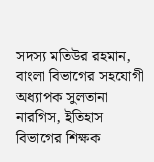সদস্য মতিউর রহমান, বাংলা বিভাগের সহযোগী অধ্যাপক সুলতানা নারগিস, ইতিহাস বিভাগের শিক্ষক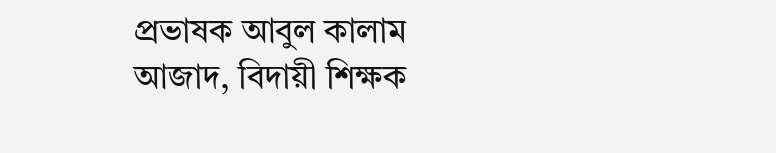প্রভাষক আবুল কালাম আজাদ, বিদায়ী শিক্ষক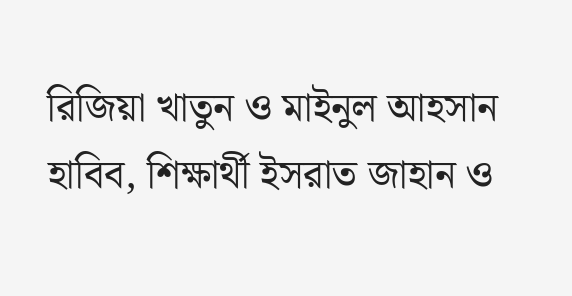রিজিয়া খাতুন ও মাইনুল আহসান হাবিব, শিক্ষার্থী ইসরাত জাহান ও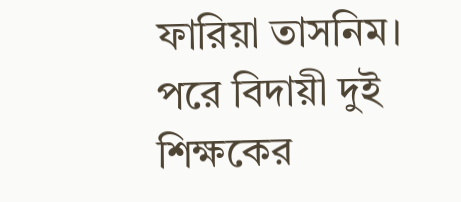ফারিয়া তাসনিম। পরে বিদায়ী দুই শিক্ষকের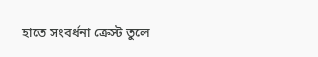হাতে সংবর্ধনা ক্রেস্ট তুলে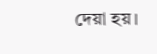দেয়া হয়।